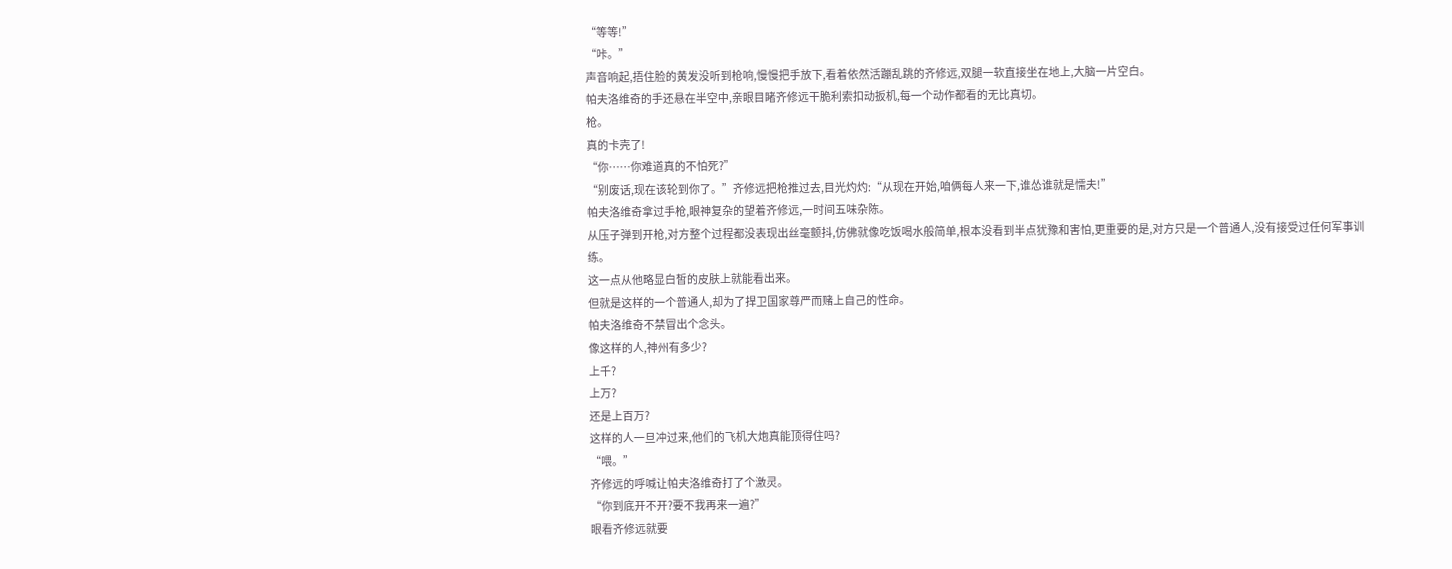“等等!”
“咔。”
声音响起,捂住脸的黄发没听到枪响,慢慢把手放下,看着依然活蹦乱跳的齐修远,双腿一软直接坐在地上,大脑一片空白。
帕夫洛维奇的手还悬在半空中,亲眼目睹齐修远干脆利索扣动扳机,每一个动作都看的无比真切。
枪。
真的卡壳了!
“你……你难道真的不怕死?”
“别废话,现在该轮到你了。”齐修远把枪推过去,目光灼灼:“从现在开始,咱俩每人来一下,谁怂谁就是懦夫!”
帕夫洛维奇拿过手枪,眼神复杂的望着齐修远,一时间五味杂陈。
从压子弹到开枪,对方整个过程都没表现出丝毫颤抖,仿佛就像吃饭喝水般简单,根本没看到半点犹豫和害怕,更重要的是,对方只是一个普通人,没有接受过任何军事训练。
这一点从他略显白皙的皮肤上就能看出来。
但就是这样的一个普通人,却为了捍卫国家尊严而赌上自己的性命。
帕夫洛维奇不禁冒出个念头。
像这样的人,神州有多少?
上千?
上万?
还是上百万?
这样的人一旦冲过来,他们的飞机大炮真能顶得住吗?
“喂。”
齐修远的呼喊让帕夫洛维奇打了个激灵。
“你到底开不开?要不我再来一遍?”
眼看齐修远就要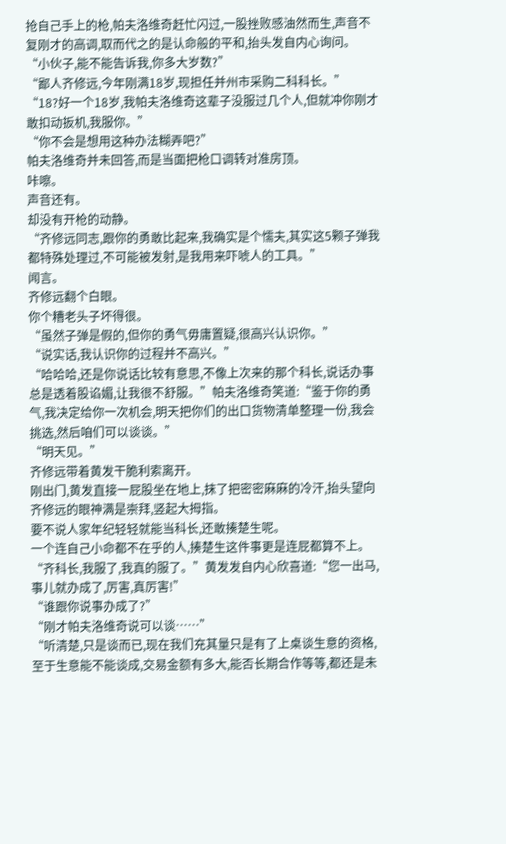抢自己手上的枪,帕夫洛维奇赶忙闪过,一股挫败感油然而生,声音不复刚才的高调,取而代之的是认命般的平和,抬头发自内心询问。
“小伙子,能不能告诉我,你多大岁数?”
“鄙人齐修远,今年刚满18岁,现担任并州市采购二科科长。”
“18?好一个18岁,我帕夫洛维奇这辈子没服过几个人,但就冲你刚才敢扣动扳机,我服你。”
“你不会是想用这种办法糊弄吧?”
帕夫洛维奇并未回答,而是当面把枪口调转对准房顶。
咔嚓。
声音还有。
却没有开枪的动静。
“齐修远同志,跟你的勇敢比起来,我确实是个懦夫,其实这5颗子弹我都特殊处理过,不可能被发射,是我用来吓唬人的工具。”
闻言。
齐修远翻个白眼。
你个糟老头子坏得很。
“虽然子弹是假的,但你的勇气毋庸置疑,很高兴认识你。”
“说实话,我认识你的过程并不高兴。”
“哈哈哈,还是你说话比较有意思,不像上次来的那个科长,说话办事总是透着股谄媚,让我很不舒服。”帕夫洛维奇笑道:“鉴于你的勇气,我决定给你一次机会,明天把你们的出口货物清单整理一份,我会挑选,然后咱们可以谈谈。”
“明天见。”
齐修远带着黄发干脆利索离开。
刚出门,黄发直接一屁股坐在地上,抹了把密密麻麻的冷汗,抬头望向齐修远的眼神满是崇拜,竖起大拇指。
要不说人家年纪轻轻就能当科长,还敢揍楚生呢。
一个连自己小命都不在乎的人,揍楚生这件事更是连屁都算不上。
“齐科长,我服了,我真的服了。”黄发发自内心欣喜道:“您一出马,事儿就办成了,厉害,真厉害!”
“谁跟你说事办成了?”
“刚才帕夫洛维奇说可以谈……”
“听清楚,只是谈而已,现在我们充其量只是有了上桌谈生意的资格,至于生意能不能谈成,交易金额有多大,能否长期合作等等,都还是未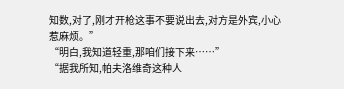知数,对了,刚才开枪这事不要说出去,对方是外宾,小心惹麻烦。”
“明白,我知道轻重,那咱们接下来……”
“据我所知,帕夫洛维奇这种人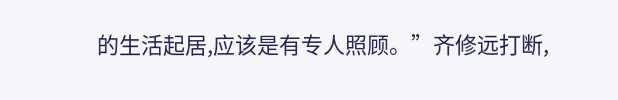的生活起居,应该是有专人照顾。”齐修远打断,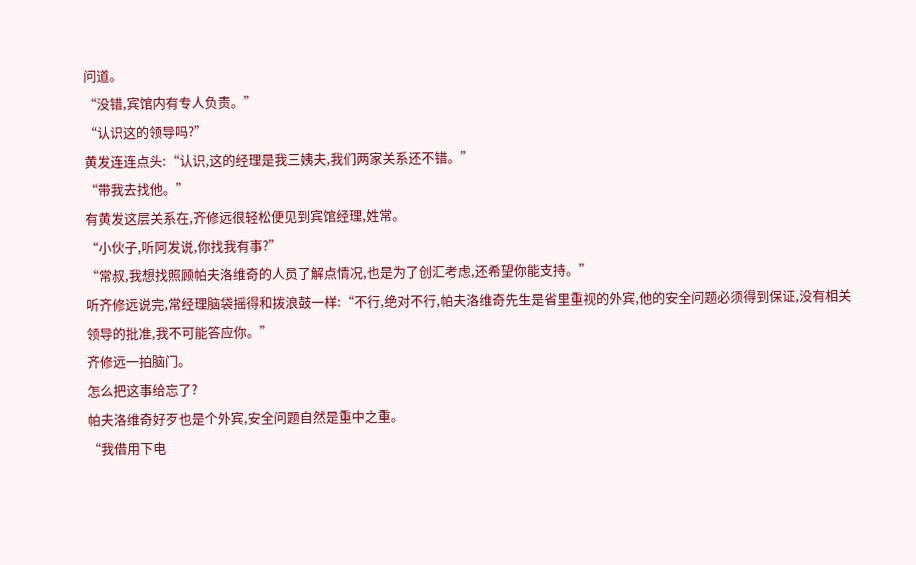问道。
“没错,宾馆内有专人负责。”
“认识这的领导吗?”
黄发连连点头:“认识,这的经理是我三姨夫,我们两家关系还不错。”
“带我去找他。”
有黄发这层关系在,齐修远很轻松便见到宾馆经理,姓常。
“小伙子,听阿发说,你找我有事?”
“常叔,我想找照顾帕夫洛维奇的人员了解点情况,也是为了创汇考虑,还希望你能支持。”
听齐修远说完,常经理脑袋摇得和拨浪鼓一样:“不行,绝对不行,帕夫洛维奇先生是省里重视的外宾,他的安全问题必须得到保证,没有相关领导的批准,我不可能答应你。”
齐修远一拍脑门。
怎么把这事给忘了?
帕夫洛维奇好歹也是个外宾,安全问题自然是重中之重。
“我借用下电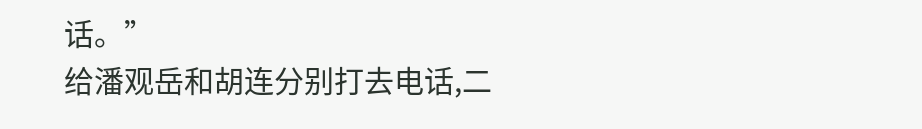话。”
给潘观岳和胡连分别打去电话,二